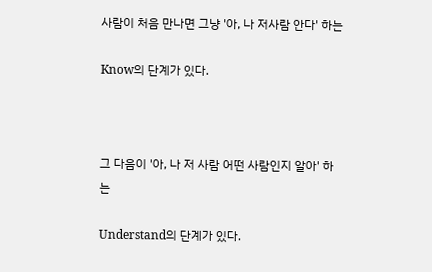사람이 처음 만나면 그냥 '아, 나 저사람 안다' 하는

Know의 단계가 있다.



그 다음이 '아, 나 저 사람 어떤 사람인지 알아' 하는

Understand의 단계가 있다.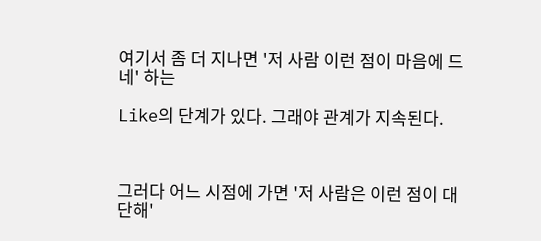여기서 좀 더 지나면 '저 사람 이런 점이 마음에 드네' 하는

Like의 단계가 있다. 그래야 관계가 지속된다.



그러다 어느 시점에 가면 '저 사람은 이런 점이 대단해'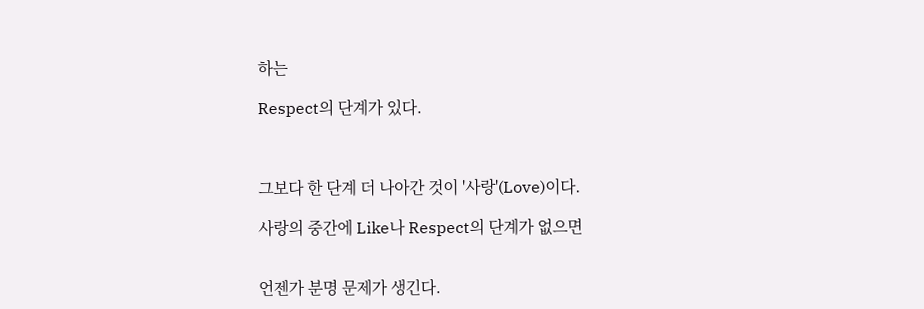하는

Respect의 단계가 있다.



그보다 한 단계 더 나아간 것이 '사랑'(Love)이다.

사랑의 중간에 Like나 Respect의 단계가 없으면


언젠가 분명 문제가 생긴다.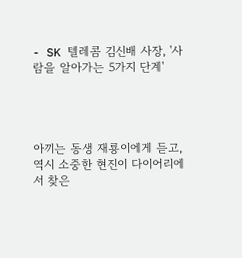- SK 텔레콤 김신배 사장, '사람을 알아가는 5가지 단계'




아끼는 동생 재룡이에게 듣고, 역시 소중한 현진이 다이어리에서 찾은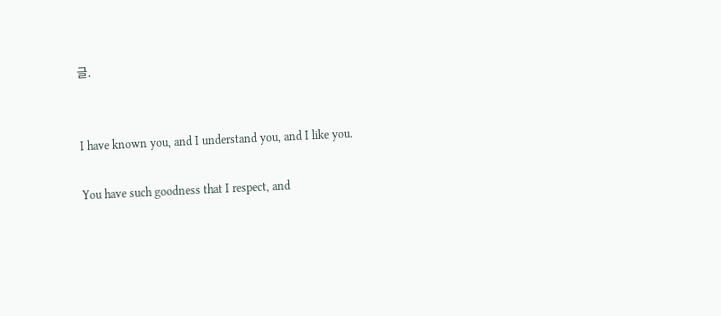글.


I have known you, and I understand you, and I like you.

You have such goodness that I respect, and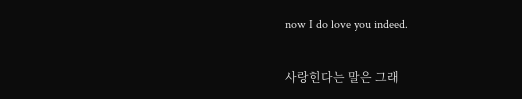now I do love you indeed.


사랑힌다는 말은 그래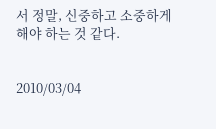서 정말, 신중하고 소중하게 해야 하는 것 같다.


2010/03/04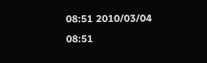08:51 2010/03/04 08:51